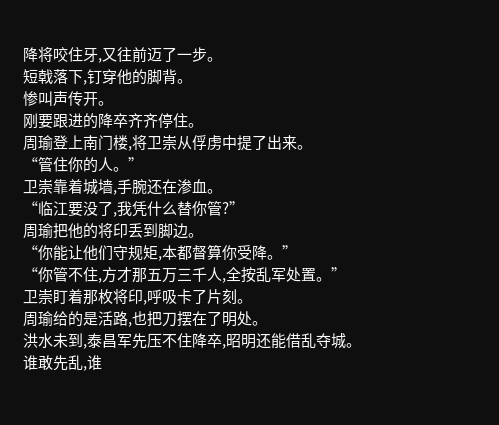降将咬住牙,又往前迈了一步。
短戟落下,钉穿他的脚背。
惨叫声传开。
刚要跟进的降卒齐齐停住。
周瑜登上南门楼,将卫崇从俘虏中提了出来。
“管住你的人。”
卫崇靠着城墙,手腕还在渗血。
“临江要没了,我凭什么替你管?”
周瑜把他的将印丢到脚边。
“你能让他们守规矩,本都督算你受降。”
“你管不住,方才那五万三千人,全按乱军处置。”
卫崇盯着那枚将印,呼吸卡了片刻。
周瑜给的是活路,也把刀摆在了明处。
洪水未到,泰昌军先压不住降卒,昭明还能借乱夺城。
谁敢先乱,谁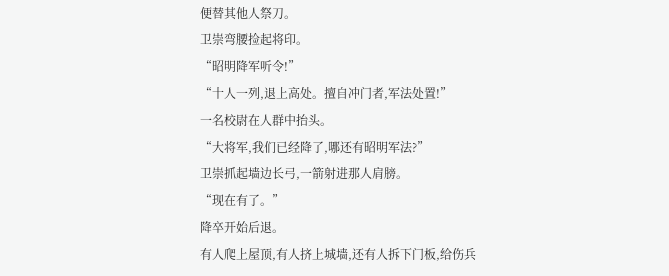便替其他人祭刀。
卫崇弯腰捡起将印。
“昭明降军听令!”
“十人一列,退上高处。擅自冲门者,军法处置!”
一名校尉在人群中抬头。
“大将军,我们已经降了,哪还有昭明军法?”
卫崇抓起墙边长弓,一箭射进那人肩膀。
“现在有了。”
降卒开始后退。
有人爬上屋顶,有人挤上城墙,还有人拆下门板,给伤兵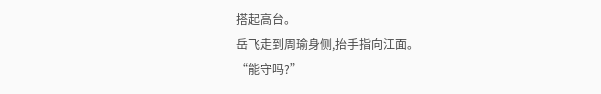搭起高台。
岳飞走到周瑜身侧,抬手指向江面。
“能守吗?”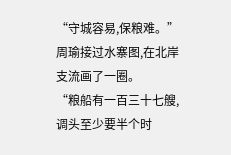“守城容易,保粮难。”
周瑜接过水寨图,在北岸支流画了一圈。
“粮船有一百三十七艘,调头至少要半个时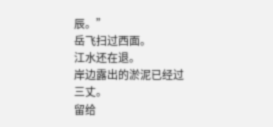辰。”
岳飞扫过西面。
江水还在退。
岸边露出的淤泥已经过三丈。
留给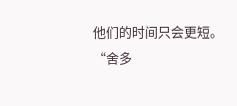他们的时间只会更短。
“舍多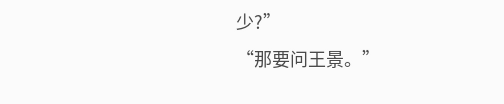少?”
“那要问王景。”